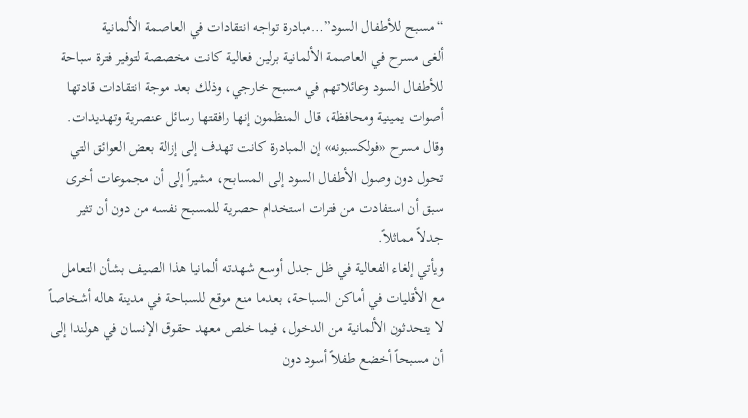“مسبح للأطفال السود”…مبادرة تواجه انتقادات في العاصمة الألمانية
ألغى مسرح في العاصمة الألمانية برلين فعالية كانت مخصصة لتوفير فترة سباحة للأطفال السود وعائلاتهم في مسبح خارجي، وذلك بعد موجة انتقادات قادتها أصوات يمينية ومحافظة، قال المنظمون إنها رافقتها رسائل عنصرية وتهديدات.
وقال مسرح «فولكسبونه» إن المبادرة كانت تهدف إلى إزالة بعض العوائق التي تحول دون وصول الأطفال السود إلى المسابح، مشيراً إلى أن مجموعات أخرى سبق أن استفادت من فترات استخدام حصرية للمسبح نفسه من دون أن تثير جدلاً مماثلاً.
ويأتي إلغاء الفعالية في ظل جدل أوسع شهدته ألمانيا هذا الصيف بشأن التعامل مع الأقليات في أماكن السباحة، بعدما منع موقع للسباحة في مدينة هاله أشخاصاً لا يتحدثون الألمانية من الدخول، فيما خلص معهد حقوق الإنسان في هولندا إلى أن مسبحاً أخضع طفلاً أسود دون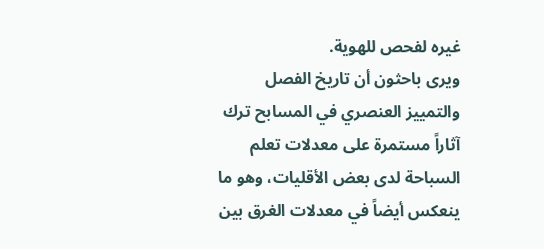غيره لفحص للهوية.
ويرى باحثون أن تاريخ الفصل والتمييز العنصري في المسابح ترك آثاراً مستمرة على معدلات تعلم السباحة لدى بعض الأقليات، وهو ما ينعكس أيضاً في معدلات الغرق بين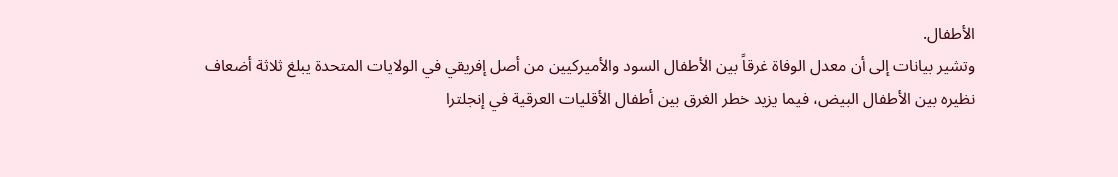الأطفال.
وتشير بيانات إلى أن معدل الوفاة غرقاً بين الأطفال السود والأميركيين من أصل إفريقي في الولايات المتحدة يبلغ ثلاثة أضعاف نظيره بين الأطفال البيض، فيما يزيد خطر الغرق بين أطفال الأقليات العرقية في إنجلترا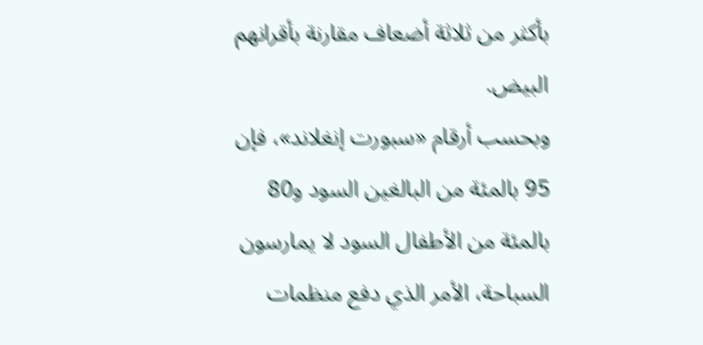بأكثر من ثلاثة أضعاف مقارنة بأقرانهم البيض.
وبحسب أرقام «سبورت إنغلاند»، فإن 95 بالمئة من البالغين السود و80 بالمئة من الأطفال السود لا يمارسون السباحة، الأمر الذي دفع منظمات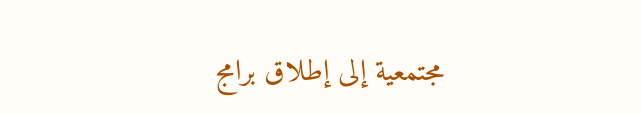مجتمعية إلى إطلاق برامج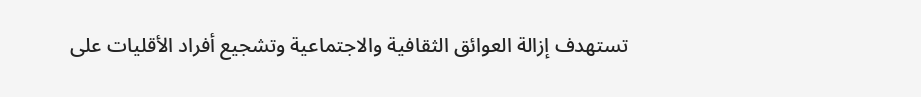تستهدف إزالة العوائق الثقافية والاجتماعية وتشجيع أفراد الأقليات على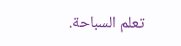تعلم السباحة.